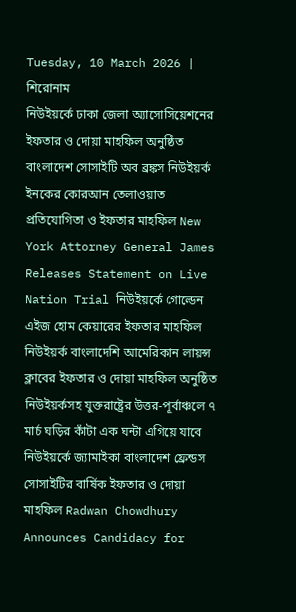Tuesday, 10 March 2026 |
শিরোনাম
নিউইয়র্কে ঢাকা জেলা অ্যাসোসিয়েশনের ইফতার ও দোয়া মাহফিল অনুষ্ঠিত বাংলাদেশ সোসাইটি অব ব্রঙ্কস নিউইয়র্ক ইনকের কোরআন তেলাওয়াত প্রতিযোগিতা ও ইফতার মাহফিল New York Attorney General James Releases Statement on Live Nation Trial নিউইয়র্কে গোল্ডেন এইজ হোম কেয়ারের ইফতার মাহফিল নিউইয়র্ক বাংলাদেশি আমেরিকান লায়ন্স ক্লাবের ইফতার ও দোয়া মাহফিল অনুষ্ঠিত নিউইয়র্কসহ যুক্তরাষ্ট্রের উত্তর-পূর্বাঞ্চলে ৭ মার্চ ঘড়ির কাঁটা এক ঘন্টা এগিয়ে যাবে নিউইয়র্কে জ্যামাইকা বাংলাদেশ ফ্রেন্ডস সোসাইটির বার্ষিক ইফতার ও দোয়া মাহফিল Radwan Chowdhury Announces Candidacy for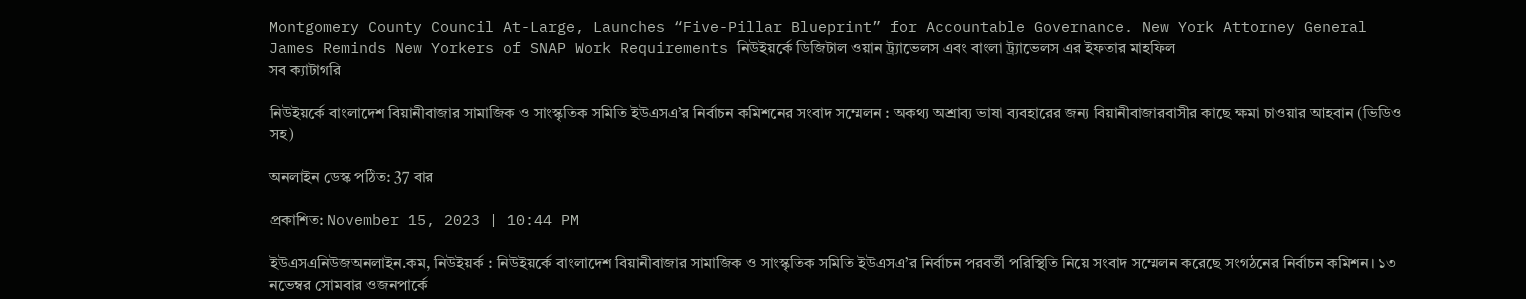Montgomery County Council At-Large, Launches “Five-Pillar Blueprint” for Accountable Governance. New York Attorney General James Reminds New Yorkers of SNAP Work Requirements নিউইয়র্কে ডিজিটাল ওয়ান ট্র্যাভেলস এবং বাংলা ট্র্যাভেলস এর ইফতার মাহফিল
সব ক্যাটাগরি

নিউইয়র্কে বাংলাদেশ বিয়ানীবাজার সামাজিক ও সাংস্কৃতিক সমিতি ইউএসএ’র নির্বাচন কমিশনের সংবাদ সম্মেলন : অকথ্য অশ্রাব্য ভাষা ব্যবহারের জন্য বিয়ানীবাজারবাসীর কাছে ক্ষমা চাওয়ার আহবান (ভিডিও সহ)

অনলাইন ডেস্ক পঠিত: 37 বার

প্রকাশিত: November 15, 2023 | 10:44 PM

ইউএসএনিউজঅনলাইন.কম, নিউইয়র্ক : নিউইয়র্কে বাংলাদেশ বিয়ানীবাজার সামাজিক ও সাংস্কৃতিক সমিতি ইউএসএ’র নির্বাচন পরবর্তী পরিস্থিতি নিয়ে সংবাদ সম্মেলন করেছে সংগঠনের নির্বাচন কমিশন। ১৩ নভেম্বর সোমবার ওজনপার্কে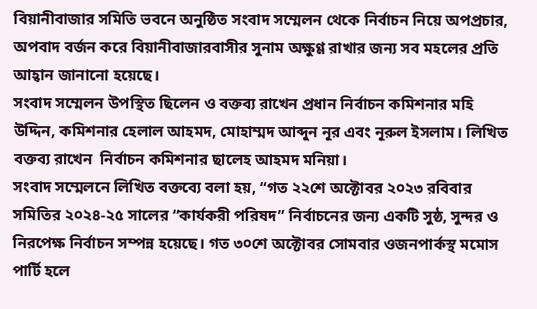বিয়ানীবাজার সমিতি ভবনে অনুষ্ঠিত সংবাদ সম্মেলন থেকে নির্বাচন নিয়ে অপপ্রচার, অপবাদ বর্জন করে বিয়ানীবাজারবাসীর সুনাম অক্ষুণ্ণ রাখার জন্য সব মহলের প্রতি আহ্বান জানানো হয়েছে।
সংবাদ সম্মেলন উপস্থিত ছিলেন ও বক্তব্য রাখেন প্রধান নির্বাচন কমিশনার মহি উদ্দিন, কমিশনার হেলাল আহমদ, মোহাম্মদ আব্দুন নূর এবং নূরুল ইসলাম। লিখিত বক্তব্য রাখেন  নির্বাচন কমিশনার ছালেহ আহমদ মনিয়া।
সংবাদ সম্মেলনে লিখিত বক্তব্যে বলা হয়, “গত ২২শে অক্টোবর ২০২৩ রবিবার সমিতির ২০২৪-২৫ সালের “কার্যকরী পরিষদ” নির্বাচনের জন্য একটি সুষ্ঠ, সুন্দর ও নিরপেক্ষ নির্বাচন সম্পন্ন হয়েছে। গত ৩০শে অক্টোবর সোমবার ওজনপার্কস্থ মমোস পার্টি হলে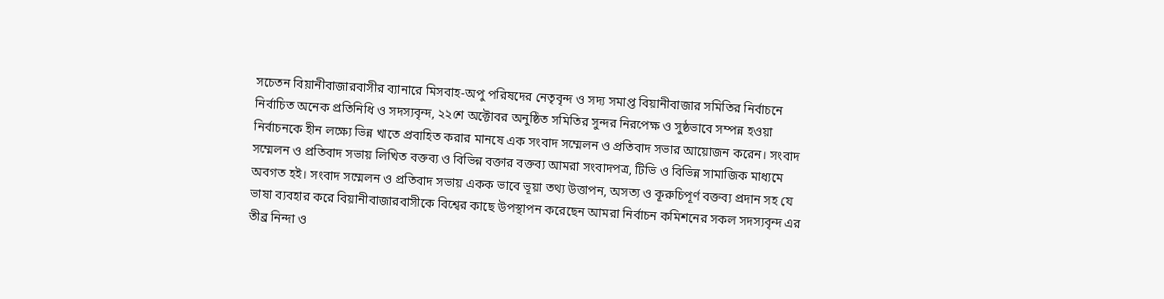সচেতন বিয়ানীবাজারবাসীর ব্যানারে মিসবাহ-অপু পরিষদের নেতৃবৃন্দ ও সদ্য সমাপ্ত বিয়ানীবাজার সমিতির নির্বাচনে নির্বাচিত অনেক প্রতিনিধি ও সদস্যবৃন্দ, ২২শে অক্টোবর অনুষ্ঠিত সমিতির সুন্দর নিরপেক্ষ ও সুষ্ঠভাবে সম্পন্ন হওয়া নির্বাচনকে হীন লক্ষ্যে ভিন্ন খাতে প্রবাহিত করার মানষে এক সংবাদ সম্মেলন ও প্রতিবাদ সভার আয়োজন করেন। সংবাদ সম্মেলন ও প্রতিবাদ সভায় লিখিত বক্তব্য ও বিভিন্ন বক্তার বক্তব্য আমরা সংবাদপত্র, টিভি ও বিভিন্ন সামাজিক মাধ্যমে অবগত হই। সংবাদ সম্মেলন ও প্রতিবাদ সভায় একক ভাবে ভূয়া তথ্য উত্তাপন, অসত্য ও কূরুচিপূর্ণ বক্তব্য প্রদান সহ যে ভাষা ব্যবহার করে বিয়ানীবাজারবাসীকে বিশ্বের কাছে উপস্থাপন করেছেন আমরা নির্বাচন কমিশনের সকল সদস্যবৃন্দ এর তীব্র নিন্দা ও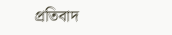প্রতিবাদ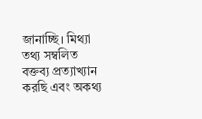জানাচ্ছি। মিথ্যা তথ্য সম্বলিত বক্তব্য প্রত্যাখ্যান করছি এবং অকথ্য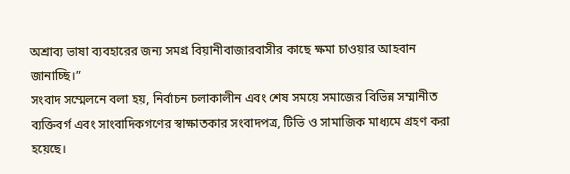অশ্রাব্য ভাষা ব্যবহারের জন্য সমগ্র বিয়ানীবাজারবাসীর কাছে ক্ষমা চাওয়ার আহবান জানাচ্ছি।”
সংবাদ সম্মেলনে বলা হয়, নির্বাচন চলাকালীন এবং শেষ সময়ে সমাজের বিভিন্ন সম্মানীত ব্যক্তিবর্গ এবং সাংবাদিকগণের স্বাক্ষাতকার সংবাদপত্র, টিভি ও সামাজিক মাধ্যমে গ্রহণ করা হয়েছে।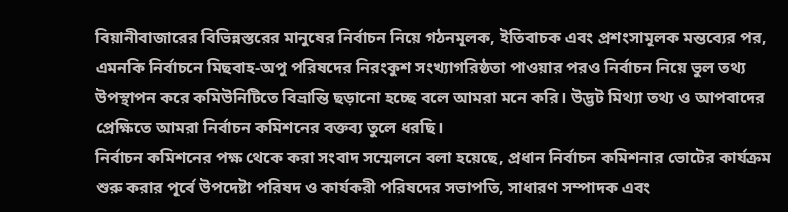বিয়ানীবাজারের বিভিন্নস্তরের মানুষের নির্বাচন নিয়ে গঠনমূলক, ইতিবাচক এবং প্রশংসামূলক মন্তব্যের পর, এমনকি নির্বাচনে মিছবাহ-অপু পরিষদের নিরংকুশ সংখ্যাগরিষ্ঠতা পাওয়ার পরও নির্বাচন নিয়ে ভুল তথ্য উপস্থাপন করে কমিউনিটিতে বিভ্রান্তি ছড়ানো হচ্ছে বলে আমরা মনে করি। উদ্ভট মিথ্যা তথ্য ও আপবাদের প্রেক্ষিতে আমরা নির্বাচন কমিশনের বক্তব্য তুলে ধরছি।
নির্বাচন কমিশনের পক্ষ থেকে করা সংবাদ সম্মেলনে বলা হয়েছে, প্রধান নির্বাচন কমিশনার ভোটের কার্যক্রম শুরু করার পূর্বে উপদেষ্টা পরিষদ ও কার্যকরী পরিষদের সভাপতি, সাধারণ সম্পাদক এবং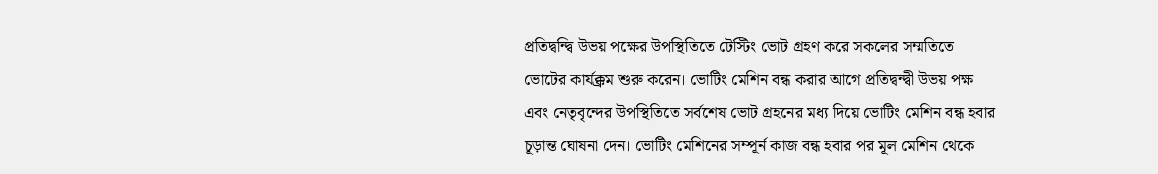প্রতিদ্বন্দ্বি উভয় পক্ষের উপস্থিতিতে টেস্টিং ভোট গ্রহণ করে সকলের সম্মতিতে ভোটের কার্যক্ক্রম শুরু করেন। ভোটিং মেশিন বন্ধ করার আগে প্রতিদ্বন্দ্বী উভয় পক্ষ এবং নেতৃবৃন্দের উপস্থিতিতে সর্বশেষ ভোট গ্রহনের মধ্য দিয়ে ভোটিং মেশিন বন্ধ হবার চূড়ান্ত ঘোষনা দেন। ভোটিং মেশিনের সম্পূর্ন কাজ বন্ধ হবার পর মূল মেশিন থেকে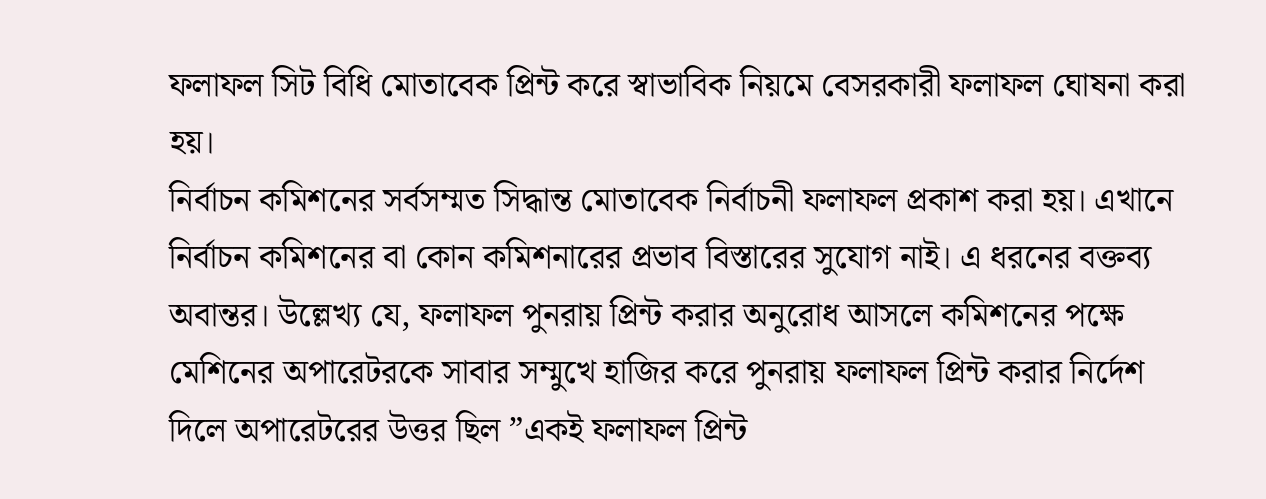ফলাফল সিট বিধি মোতাবেক প্রিন্ট করে স্বাভাবিক নিয়মে বেসরকারী ফলাফল ঘোষনা করা হয়।
নির্বাচন কমিশনের সর্বসম্মত সিদ্ধান্ত মোতাবেক নির্বাচনী ফলাফল প্রকাশ করা হয়। এখানে নির্বাচন কমিশনের বা কোন কমিশনারের প্রভাব বিস্তারের সুযোগ নাই। এ ধরনের বক্তব্য অবান্তর। উল্লেখ্য যে, ফলাফল পুনরায় প্রিন্ট করার অনুরোধ আসলে কমিশনের পক্ষে মেশিনের অপারেটরকে সাবার সম্মুখে হাজির করে পুনরায় ফলাফল প্রিন্ট করার নির্দেশ দিলে অপারেটরের উত্তর ছিল ”একই ফলাফল প্রিন্ট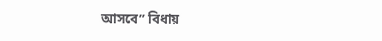আসবে” বিধায়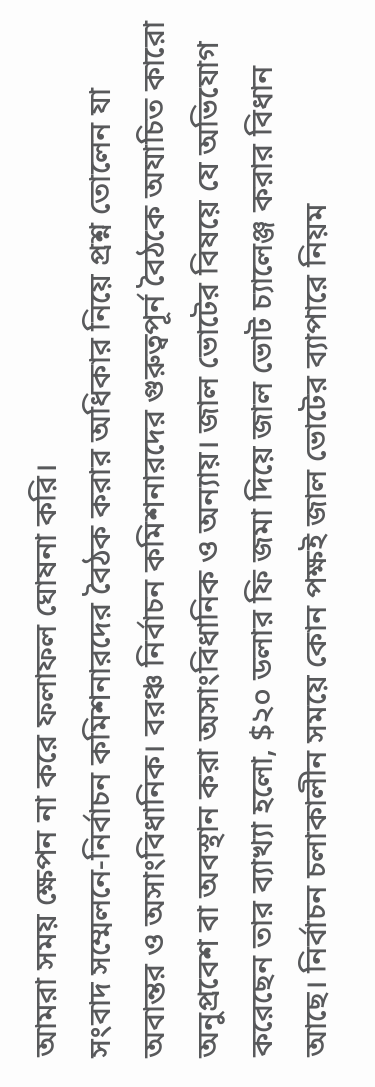আমরা সময় ক্ষেপন না করে ফলাফল ঘোষনা করি।
সংবাদ সম্মেলনে-নির্বাচন কমিশনারদের বৈঠক করার অধিকার নিয়ে প্রশ্ন তোলেন যা অবান্তর ও অসাংবিধানিক। বরঞ্চ নির্বাচন কমিশনারদের গুরুত্বপূর্ন বৈঠকে অযাচিত কারো অনুপ্রবেশ বা অবস্থান করা অসাংবিধানিক ও অন্যায়। জাল ভোটের বিষয়ে যে অভিযোগ করেছেন তার ব্যাখ্যা হলো, $২০ ডলার ফি জমা দিয়ে জাল ভোট চ্যালেঞ্জ করার বিধান আছে। নির্বাচন চলাকালীন সময়ে কোন পক্ষই জাল ভোটের ব্যাপারে নিয়ম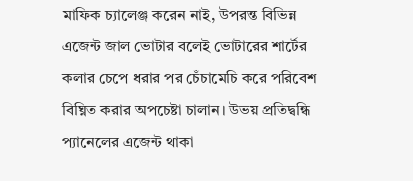মাফিক চ্যালেঞ্জ করেন নাই, উপরন্ত বিভিন্ন এজেন্ট জাল ভোটার বলেই ভোটারের শার্টের কলার চেপে ধরার পর চেঁচামেচি করে পরিবেশ বিঘ্নিত করার অপচেষ্টা চালান। উভয় প্রতিদ্বন্ধি প্যানেলের এজেন্ট থাকা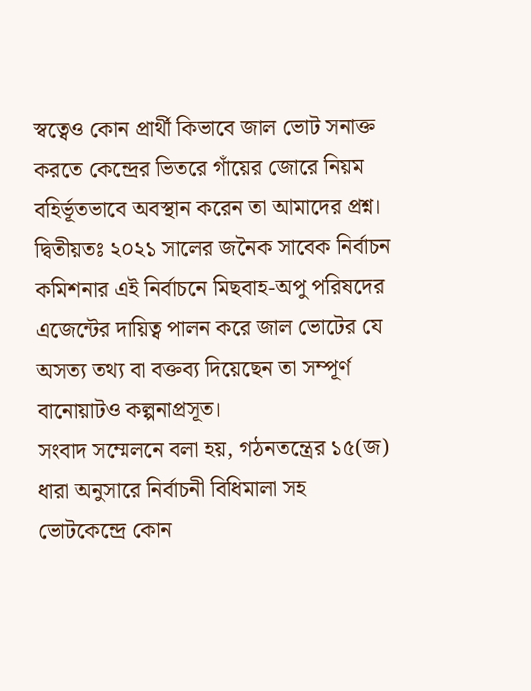স্বত্বেও কোন প্রার্থী কিভাবে জাল ভোট সনাক্ত করতে কেন্দ্রের ভিতরে গাঁয়ের জোরে নিয়ম বহির্ভূতভাবে অবস্থান করেন তা আমাদের প্রশ্ন। দ্বিতীয়তঃ ২০২১ সালের জনৈক সাবেক নির্বাচন কমিশনার এই নির্বাচনে মিছবাহ-অপু পরিষদের এজেন্টের দায়িত্ব পালন করে জাল ভোটের যে অসত্য তথ্য বা বক্তব্য দিয়েছেন তা সম্পূর্ণ বানোয়াটও কল্পনাপ্রসূত।
সংবাদ সম্মেলনে বলা হয়, গঠনতন্ত্রের ১৫(জ) ধারা অনুসারে নির্বাচনী বিধিমালা সহ ভোটকেন্দ্রে কোন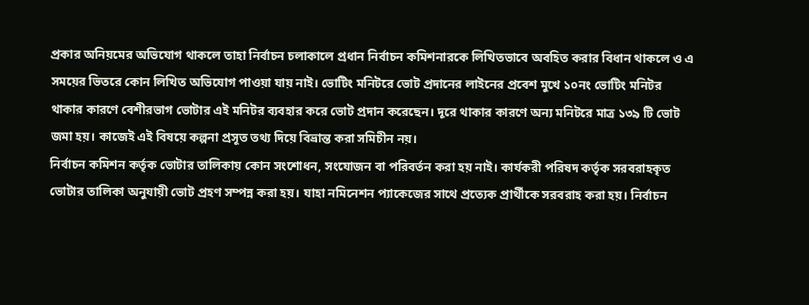প্রকার অনিয়মের অভিযোগ থাকলে তাহা নির্বাচন চলাকালে প্রধান নির্বাচন কমিশনারকে লিখিতভাবে অবহিত করার বিধান থাকলে ও এ সময়ের ভিতরে কোন লিখিত অভিযোগ পাওয়া যায় নাই। ভোটিং মনিটরে ভোট প্রদানের লাইনের প্রবেশ মুখে ১০নং ভোটিং মনিটর থাকার কারণে বেশীরভাগ ভোটার এই মনিটর ব্যবহার করে ভোট প্রদান করেছেন। দূরে থাকার কারণে অন্য মনিটরে মাত্র ১৩৯ টি ভোট জমা হয়। কাজেই এই বিষয়ে কল্পনা প্রসূত তথ্য দিয়ে বিভ্রান্ত করা সমিচীন নয়।
নির্বাচন কমিশন কর্তৃক ভোটার তালিকায় কোন সংশোধন, সংযোজন বা পরিবর্তন করা হয় নাই। কার্যকরী পরিষদ কর্তৃক সরবরাহকৃত ভোটার তালিকা অনুযায়ী ভোট প্রহণ সম্পন্ন করা হয়। যাহা নমিনেশন প্যাকেজের সাথে প্রত্যেক প্রার্থীকে সরবরাহ করা হয়। নির্বাচন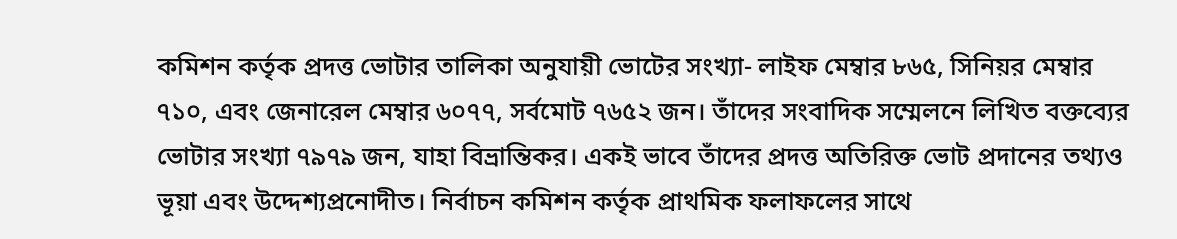কমিশন কর্তৃক প্রদত্ত ভোটার তালিকা অনুযায়ী ভোটের সংখ্যা- লাইফ মেম্বার ৮৬৫, সিনিয়র মেম্বার ৭১০, এবং জেনারেল মেম্বার ৬০৭৭, সর্বমোট ৭৬৫২ জন। তাঁদের সংবাদিক সম্মেলনে লিখিত বক্তব্যের ভোটার সংখ্যা ৭৯৭৯ জন, যাহা বিভ্রান্তিকর। একই ভাবে তাঁদের প্রদত্ত অতিরিক্ত ভোট প্রদানের তথ্যও ভূয়া এবং উদ্দেশ্যপ্রনোদীত। নির্বাচন কমিশন কর্তৃক প্রাথমিক ফলাফলের সাথে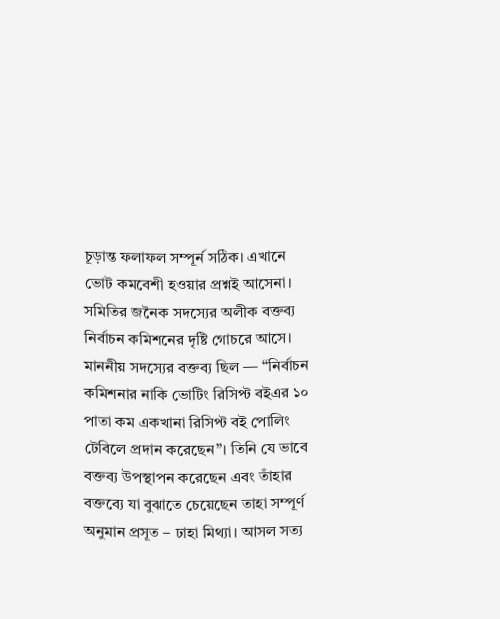চূড়ান্ত ফলাফল সম্পূর্ন সঠিক। এখানে ভোট কমবেশী হওয়ার প্রশ্নই আসেনা।
সমিতির জনৈক সদস্যের অলীক বক্তব্য নির্বাচন কমিশনের দৃষ্টি গোচরে আসে। মাননীয় সদস্যের বক্তব্য ছিল — “নির্বাচন কমিশনার নাকি ভোটিং রিসিপ্ট বইএর ১০ পাতা কম একখানা রিসিপ্ট বই পোলিং টেবিলে প্রদান করেছেন”। তিনি যে ভাবে বক্তব্য উপস্থাপন করেছেন এবং তাঁহার বক্তব্যে যা বুঝাতে চেয়েছেন তাহা সম্পূর্ণ অনুমান প্রসূত – ঢাহা মিথ্যা। আসল সত্য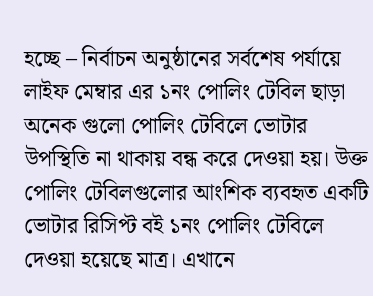হচ্ছে – নির্বাচন অনুষ্ঠানের সর্বশেষ পর্যায়ে লাইফ মেম্বার এর ১নং পোলিং টেবিল ছাড়া অনেক গুলো পোলিং টেবিলে ভোটার উপস্থিতি না থাকায় বন্ধ করে দেওয়া হয়। উক্ত পোলিং টেবিলগুলোর আংশিক ব্যবহৃত একটি ভোটার রিসিপ্ট বই ১নং পোলিং টেবিলে দেওয়া হয়েছে মাত্র। এখানে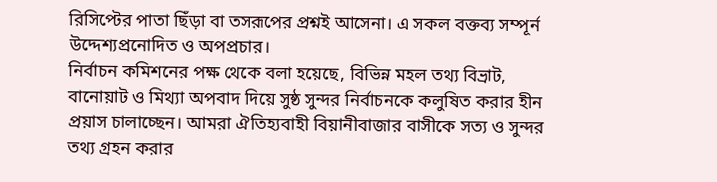রিসিপ্টের পাতা ছিঁড়া বা তসরূপের প্রশ্নই আসেনা। এ সকল বক্তব্য সম্পূর্ন উদ্দেশ্যপ্রনোদিত ও অপপ্রচার।
নির্বাচন কমিশনের পক্ষ থেকে বলা হয়েছে, বিভিন্ন মহল তথ্য বিভ্রাট, বানোয়াট ও মিথ্যা অপবাদ দিয়ে সুষ্ঠ সুন্দর নির্বাচনকে কলুষিত করার হীন প্রয়াস চালাচ্ছেন। আমরা ঐতিহ্যবাহী বিয়ানীবাজার বাসীকে সত্য ও সুন্দর তথ্য গ্রহন করার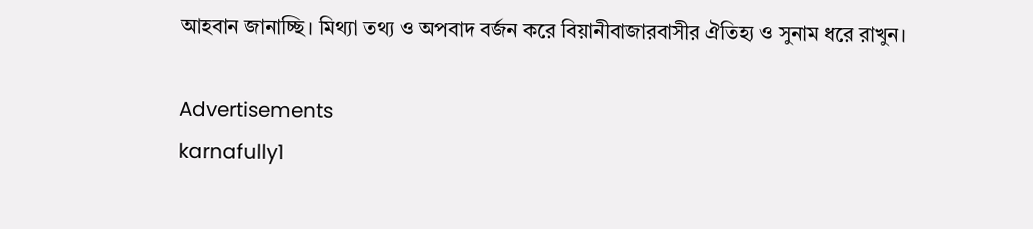আহবান জানাচ্ছি। মিথ্যা তথ্য ও অপবাদ বর্জন করে বিয়ানীবাজারবাসীর ঐতিহ্য ও সুনাম ধরে রাখুন।

Advertisements
karnafully1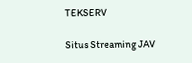TEKSERV

Situs Streaming JAV